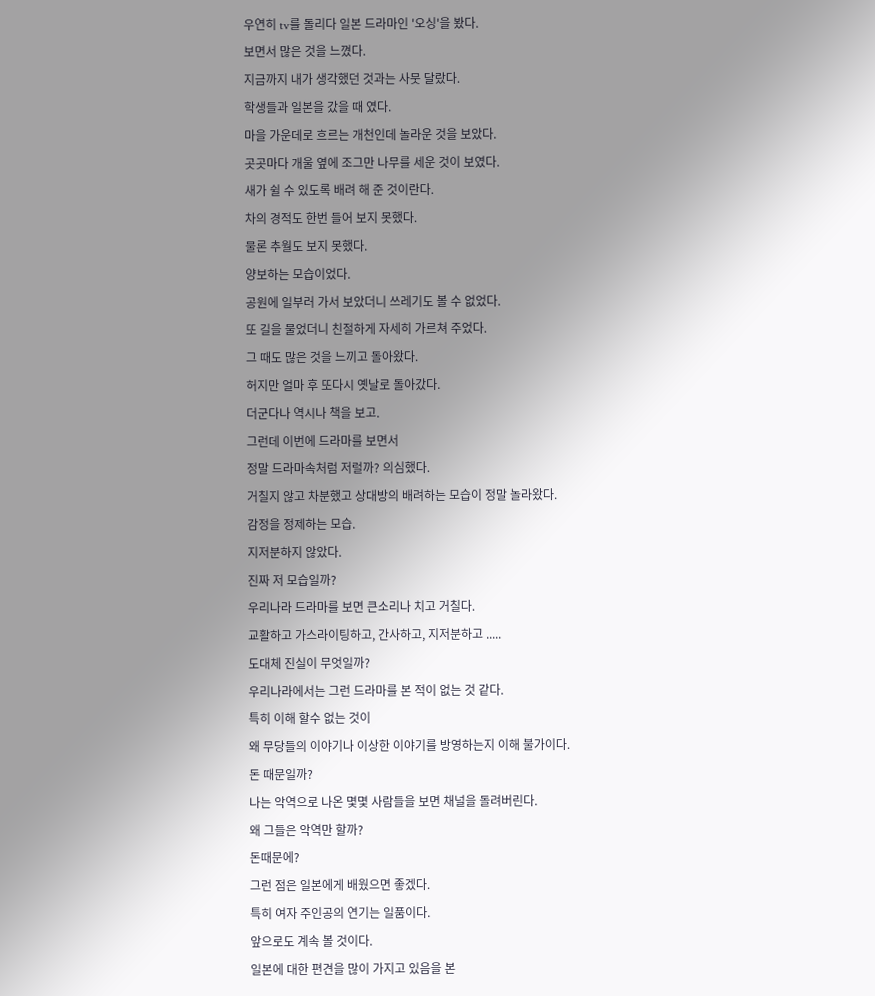우연히 tv를 돌리다 일본 드라마인 '오싱'을 봤다.
보면서 많은 것을 느꼈다.
지금까지 내가 생각했던 것과는 사뭇 달랐다.
학생들과 일본을 갔을 때 였다.
마을 가운데로 흐르는 개천인데 놀라운 것을 보았다.
곳곳마다 개울 옆에 조그만 나무를 세운 것이 보였다.
새가 쉴 수 있도록 배려 해 준 것이란다.
차의 경적도 한번 들어 보지 못했다.
물론 추월도 보지 못했다.
양보하는 모습이었다.
공원에 일부러 가서 보았더니 쓰레기도 볼 수 없었다.
또 길을 물었더니 친절하게 자세히 가르쳐 주었다.
그 때도 많은 것을 느끼고 돌아왔다.
허지만 얼마 후 또다시 옛날로 돌아갔다.
더군다나 역시나 책을 보고.
그런데 이번에 드라마를 보면서
정말 드라마속처럼 저럴까? 의심했다.
거칠지 않고 차분했고 상대방의 배려하는 모습이 정말 놀라왔다.
감정을 정제하는 모습.
지저분하지 않았다.
진짜 저 모습일까?
우리나라 드라마를 보면 큰소리나 치고 거칠다.
교활하고 가스라이팅하고, 간사하고, 지저분하고 .....
도대체 진실이 무엇일까?
우리나라에서는 그런 드라마를 본 적이 없는 것 같다.
특히 이해 할수 없는 것이
왜 무당들의 이야기나 이상한 이야기를 방영하는지 이해 불가이다.
돈 때문일까?
나는 악역으로 나온 몇몇 사람들을 보면 채널을 돌려버린다.
왜 그들은 악역만 할까?
돈때문에?
그런 점은 일본에게 배웠으면 좋겠다.
특히 여자 주인공의 연기는 일품이다.
앞으로도 계속 볼 것이다.
일본에 대한 편견을 많이 가지고 있음을 본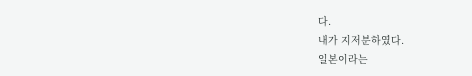다.
내가 지저분하였다.
일본이라는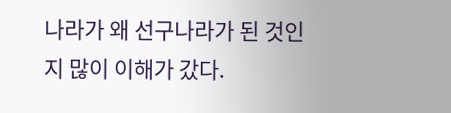나라가 왜 선구나라가 된 것인지 많이 이해가 갔다.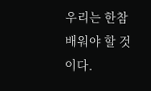우리는 한참 배워야 할 것이다.